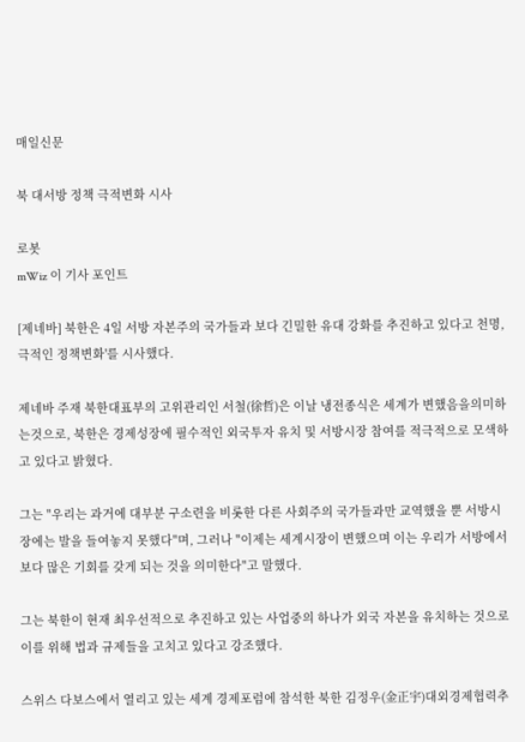매일신문

북 대서방 정책 극적변화 시사

로봇
mWiz 이 기사 포인트

[제네바] 북한은 4일 서방 자본주의 국가들과 보다 긴밀한 유대 강화를 추진하고 있다고 천명, 극적인 정책변화'를 시사했다.

제네바 주재 북한대표부의 고위관리인 서철(徐哲)은 이날 냉전종식은 세계가 변했음을의미하는것으로, 북한은 경제성장에 필수적인 외국투자 유치 및 서방시장 참여를 적극적으로 모색하고 있다고 밝혔다.

그는 "우리는 과거에 대부분 구소련을 비롯한 다른 사회주의 국가들과만 교역했을 뿐 서방시장에는 발을 들여놓지 못했다"며, 그러나 "이제는 세계시장이 변했으며 이는 우리가 서방에서 보다 많은 기회를 갖게 되는 것을 의미한다"고 말했다.

그는 북한이 현재 최우선적으로 추진하고 있는 사업중의 하나가 외국 자본을 유치하는 것으로 이를 위해 법과 규제들을 고치고 있다고 강조했다.

스위스 다보스에서 열리고 있는 세계 경제포럼에 참석한 북한 김정우(金正宇)대외경제협력추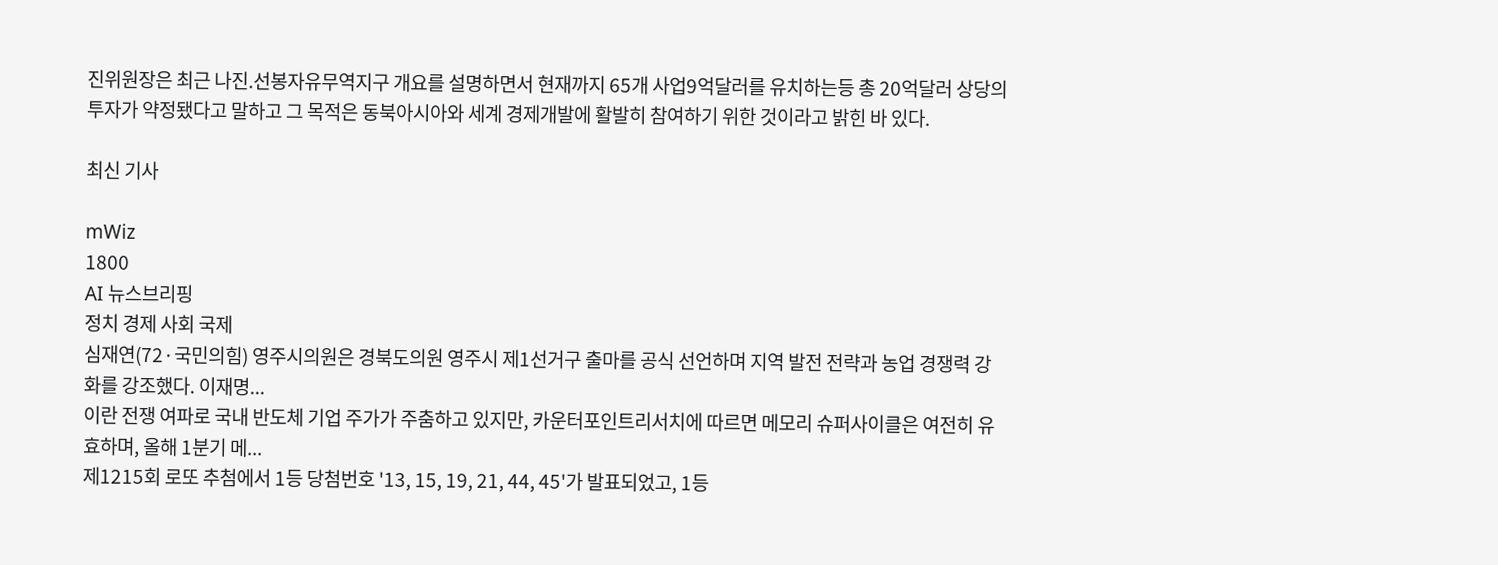진위원장은 최근 나진.선봉자유무역지구 개요를 설명하면서 현재까지 65개 사업9억달러를 유치하는등 총 20억달러 상당의 투자가 약정됐다고 말하고 그 목적은 동북아시아와 세계 경제개발에 활발히 참여하기 위한 것이라고 밝힌 바 있다.

최신 기사

mWiz
1800
AI 뉴스브리핑
정치 경제 사회 국제
심재연(72·국민의힘) 영주시의원은 경북도의원 영주시 제1선거구 출마를 공식 선언하며 지역 발전 전략과 농업 경쟁력 강화를 강조했다. 이재명...
이란 전쟁 여파로 국내 반도체 기업 주가가 주춤하고 있지만, 카운터포인트리서치에 따르면 메모리 슈퍼사이클은 여전히 유효하며, 올해 1분기 메...
제1215회 로또 추첨에서 1등 당첨번호 '13, 15, 19, 21, 44, 45'가 발표되었고, 1등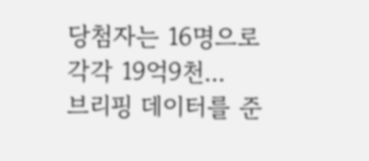당첨자는 16명으로 각각 19억9천...
브리핑 데이터를 준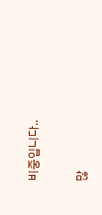비중입니다..

많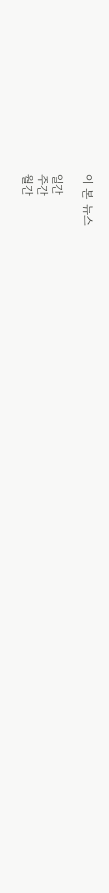이 본 뉴스

일간
주간
월간